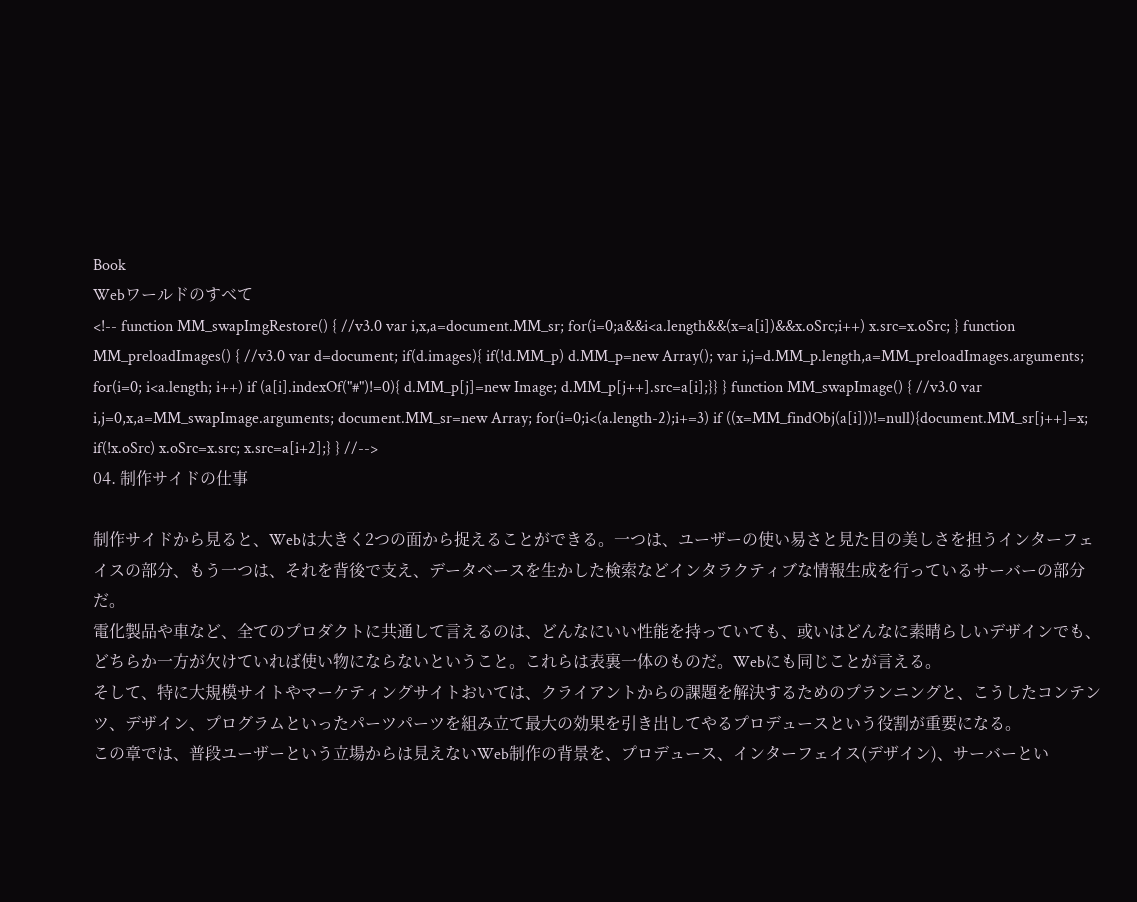Book
Webワールドのすべて
<!-- function MM_swapImgRestore() { //v3.0 var i,x,a=document.MM_sr; for(i=0;a&&i<a.length&&(x=a[i])&&x.oSrc;i++) x.src=x.oSrc; } function MM_preloadImages() { //v3.0 var d=document; if(d.images){ if(!d.MM_p) d.MM_p=new Array(); var i,j=d.MM_p.length,a=MM_preloadImages.arguments; for(i=0; i<a.length; i++) if (a[i].indexOf("#")!=0){ d.MM_p[j]=new Image; d.MM_p[j++].src=a[i];}} } function MM_swapImage() { //v3.0 var i,j=0,x,a=MM_swapImage.arguments; document.MM_sr=new Array; for(i=0;i<(a.length-2);i+=3) if ((x=MM_findObj(a[i]))!=null){document.MM_sr[j++]=x; if(!x.oSrc) x.oSrc=x.src; x.src=a[i+2];} } //-->
04. 制作サイドの仕事

制作サイドから見ると、Webは大きく2つの面から捉えることができる。一つは、ユーザーの使い易さと見た目の美しさを担うインターフェイスの部分、もう一つは、それを背後で支え、データベースを生かした検索などインタラクティブな情報生成を行っているサーバーの部分だ。
電化製品や車など、全てのプロダクトに共通して言えるのは、どんなにいい性能を持っていても、或いはどんなに素晴らしいデザインでも、どちらか一方が欠けていれば使い物にならないということ。これらは表裏一体のものだ。Webにも同じことが言える。
そして、特に大規模サイトやマーケティングサイトおいては、クライアントからの課題を解決するためのプランニングと、こうしたコンテンツ、デザイン、プログラムといったパーツパーツを組み立て最大の効果を引き出してやるプロデュースという役割が重要になる。
この章では、普段ユーザーという立場からは見えないWeb制作の背景を、プロデュース、インターフェイス(デザイン)、サーバーとい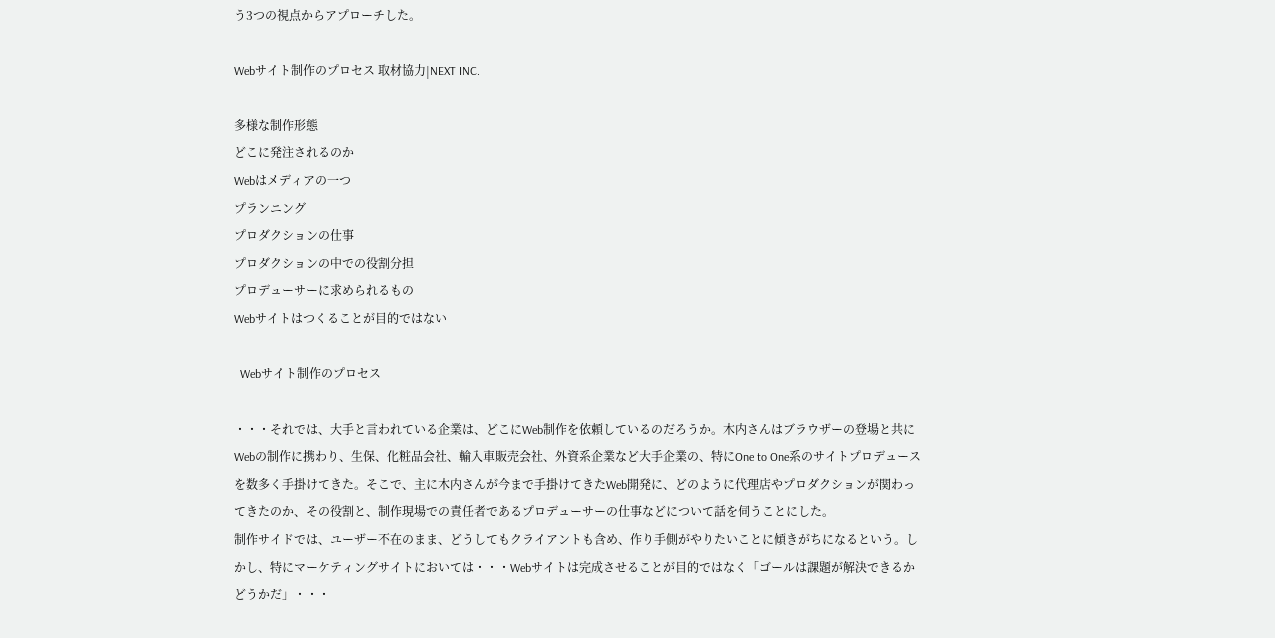う3つの視点からアプローチした。

Webサイト制作のプロセス 取材協力|NEXT INC.

多様な制作形態
どこに発注されるのか
Webはメディアの一つ
プランニング
プロダクションの仕事
プロダクションの中での役割分担
プロデューサーに求められるもの
Webサイトはつくることが目的ではない

  Webサイト制作のプロセス

・・・それでは、大手と言われている企業は、どこにWeb制作を依頼しているのだろうか。木内さんはブラウザーの登場と共にWebの制作に携わり、生保、化粧品会社、輸入車販売会社、外資系企業など大手企業の、特にOne to One系のサイトプロデュースを数多く手掛けてきた。そこで、主に木内さんが今まで手掛けてきたWeb開発に、どのように代理店やプロダクションが関わってきたのか、その役割と、制作現場での責任者であるプロデューサーの仕事などについて話を伺うことにした。
制作サイドでは、ユーザー不在のまま、どうしてもクライアントも含め、作り手側がやりたいことに傾きがちになるという。しかし、特にマーケティングサイトにおいては・・・Webサイトは完成させることが目的ではなく「ゴールは課題が解決できるかどうかだ」・・・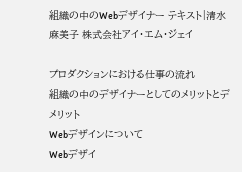組織の中のWebデザイナー テキスト|清水麻美子 株式会社アイ・エム・ジェイ

プロダクションにおける仕事の流れ
組織の中のデザイナーとしてのメリットとデメリット
Webデザインについて
Webデザイ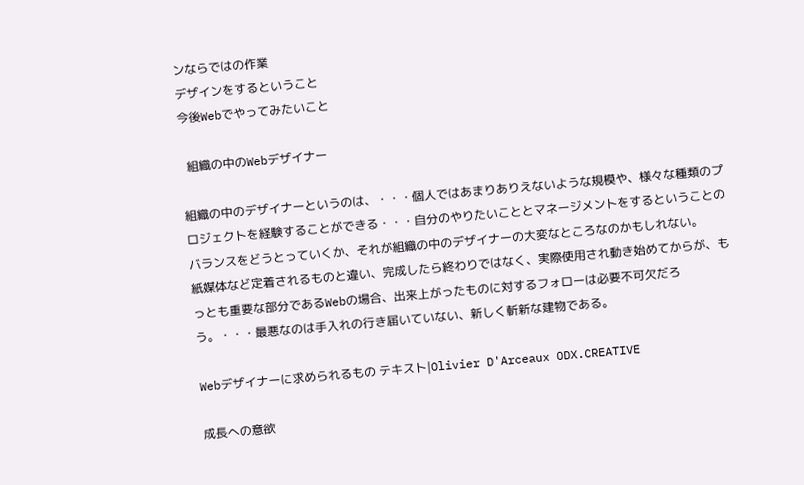ンならではの作業
デザインをするということ
今後Webでやってみたいこと

  組織の中のWebデザイナー

組織の中のデザイナーというのは、・・・個人ではあまりありえないような規模や、様々な種類のプロジェクトを経験することができる・・・自分のやりたいこととマネージメントをするということのバランスをどうとっていくか、それが組織の中のデザイナーの大変なところなのかもしれない。
紙媒体など定着されるものと違い、完成したら終わりではなく、実際使用され動き始めてからが、もっとも重要な部分であるWebの場合、出来上がったものに対するフォローは必要不可欠だろう。・・・最悪なのは手入れの行き届いていない、新しく斬新な建物である。

Webデザイナーに求められるもの テキスト|Olivier D'Arceaux ODX.CREATIVE

成長への意欲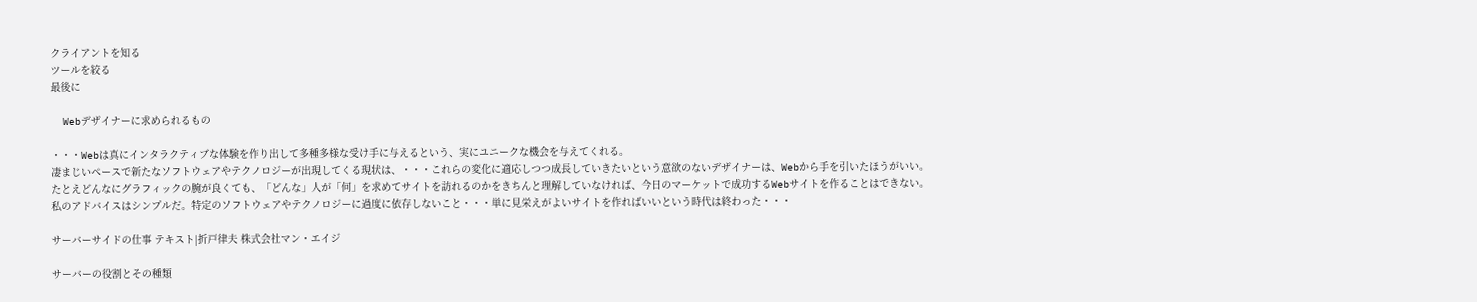クライアントを知る
ツールを絞る
最後に

  Webデザイナーに求められるもの

・・・Webは真にインタラクティブな体験を作り出して多種多様な受け手に与えるという、実にユニークな機会を与えてくれる。
凄まじいペースで新たなソフトウェアやテクノロジーが出現してくる現状は、・・・これらの変化に適応しつつ成長していきたいという意欲のないデザイナーは、Webから手を引いたほうがいい。
たとえどんなにグラフィックの腕が良くても、「どんな」人が「何」を求めてサイトを訪れるのかをきちんと理解していなければ、今日のマーケットで成功するWebサイトを作ることはできない。
私のアドバイスはシンプルだ。特定のソフトウェアやテクノロジーに過度に依存しないこと・・・単に見栄えがよいサイトを作ればいいという時代は終わった・・・

サーバーサイドの仕事 テキスト|折戸律夫 株式会社マン・エイジ

サーバーの役割とその種類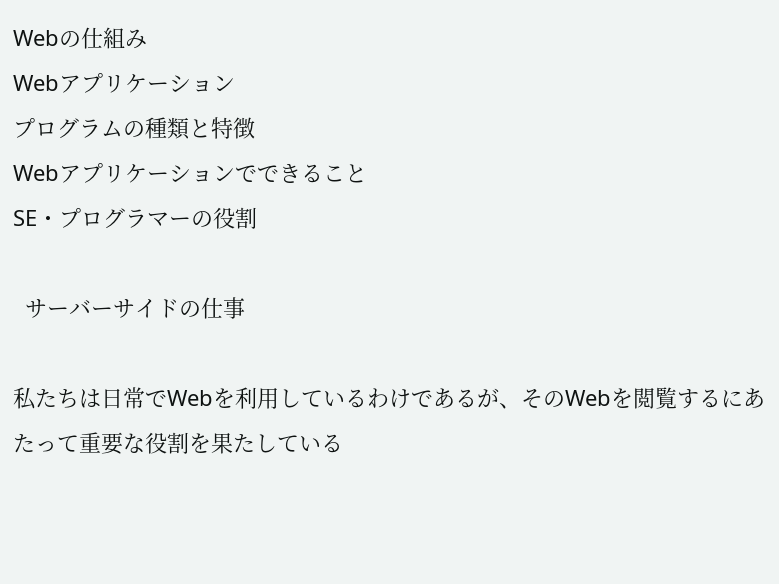Webの仕組み
Webアプリケーション
プログラムの種類と特徴
Webアプリケーションでできること
SE・プログラマーの役割

  サーバーサイドの仕事

私たちは日常でWebを利用しているわけであるが、そのWebを閲覧するにあたって重要な役割を果たしている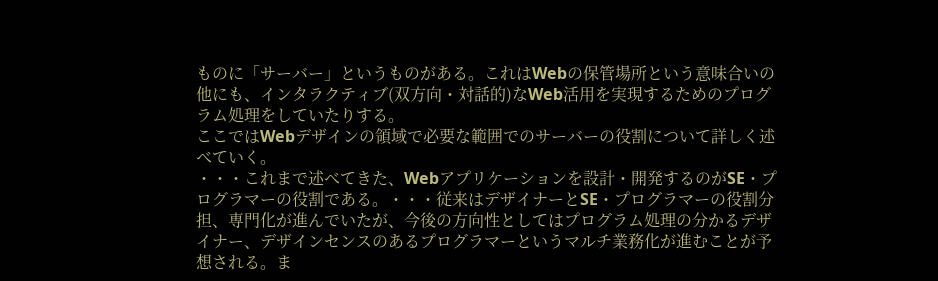ものに「サーバー」というものがある。これはWebの保管場所という意味合いの他にも、インタラクティブ(双方向・対話的)なWeb活用を実現するためのプログラム処理をしていたりする。
ここではWebデザインの領域で必要な範囲でのサーバーの役割について詳しく述べていく。
・・・これまで述べてきた、Webアプリケーションを設計・開発するのがSE・プログラマーの役割である。・・・従来はデザイナーとSE・プログラマーの役割分担、専門化が進んでいたが、今後の方向性としてはプログラム処理の分かるデザイナー、デザインセンスのあるプログラマーというマルチ業務化が進むことが予想される。ま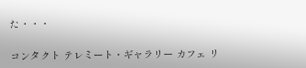た・・・

コンタクト テレミート・ギャラリー カフェ リ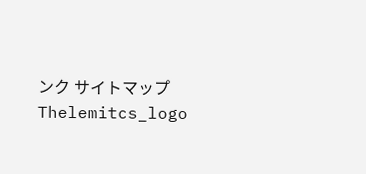ンク サイトマップ
Thelemitcs_logo